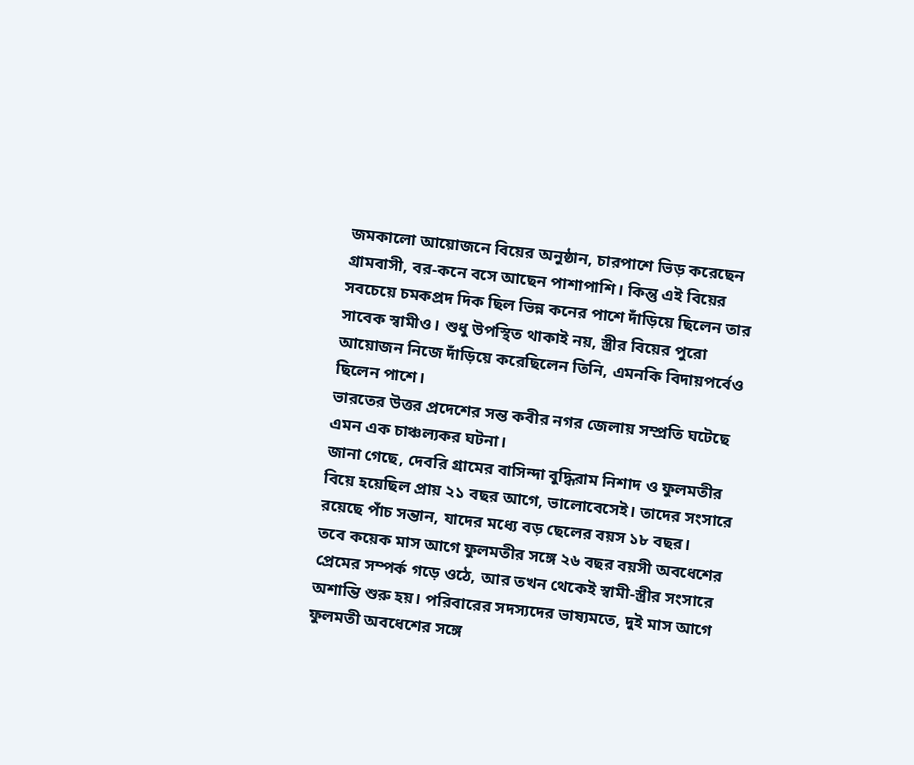জমকালো আয়োজনে বিয়ের অনুষ্ঠান, চারপাশে ভিড় করেছেন গ্রামবাসী, বর-কনে বসে আছেন পাশাপাশি। কিন্তু এই বিয়ের সবচেয়ে চমকপ্রদ দিক ছিল ভিন্ন কনের পাশে দাঁড়িয়ে ছিলেন তার সাবেক স্বামীও। শুধু উপস্থিত থাকাই নয়, স্ত্রীর বিয়ের পুরো আয়োজন নিজে দাঁড়িয়ে করেছিলেন তিনি, এমনকি বিদায়পর্বেও ছিলেন পাশে।
ভারতের উত্তর প্রদেশের সন্ত কবীর নগর জেলায় সম্প্রতি ঘটেছে এমন এক চাঞ্চল্যকর ঘটনা।
জানা গেছে, দেবরি গ্রামের বাসিন্দা বুদ্ধিরাম নিশাদ ও ফুলমতীর বিয়ে হয়েছিল প্রায় ২১ বছর আগে, ভালোবেসেই। তাদের সংসারে রয়েছে পাঁচ সন্তান, যাদের মধ্যে বড় ছেলের বয়স ১৮ বছর।
তবে কয়েক মাস আগে ফুলমতীর সঙ্গে ২৬ বছর বয়সী অবধেশের প্রেমের সম্পর্ক গড়ে ওঠে, আর তখন থেকেই স্বামী-স্ত্রীর সংসারে অশান্তি শুরু হয়। পরিবারের সদস্যদের ভাষ্যমতে, দুই মাস আগে ফুলমতী অবধেশের সঙ্গে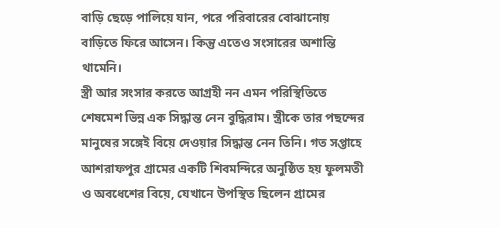বাড়ি ছেড়ে পালিয়ে যান, পরে পরিবারের বোঝানোয় বাড়িতে ফিরে আসেন। কিন্তু এতেও সংসারের অশান্তি থামেনি।
স্ত্রী আর সংসার করতে আগ্রহী নন এমন পরিস্থিতিতে শেষমেশ ভিন্ন এক সিদ্ধান্ত নেন বুদ্ধিরাম। স্ত্রীকে তার পছন্দের মানুষের সঙ্গেই বিয়ে দেওয়ার সিদ্ধান্ত নেন তিনি। গত সপ্তাহে আশরাফপুর গ্রামের একটি শিবমন্দিরে অনুষ্ঠিত হয় ফুলমতী ও অবধেশের বিয়ে, যেখানে উপস্থিত ছিলেন গ্রামের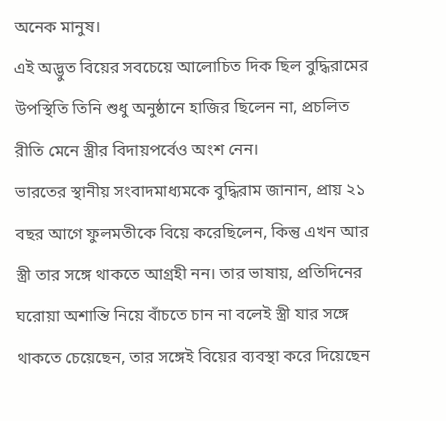অনেক মানুষ।
এই অদ্ভুত বিয়ের সবচেয়ে আলোচিত দিক ছিল বুদ্ধিরামের উপস্থিতি তিনি শুধু অনুষ্ঠানে হাজির ছিলেন না, প্রচলিত রীতি মেনে স্ত্রীর বিদায়পর্বেও অংশ নেন।
ভারতের স্থানীয় সংবাদমাধ্যমকে বুদ্ধিরাম জানান, প্রায় ২১ বছর আগে ফুলমতীকে বিয়ে করেছিলেন, কিন্তু এখন আর স্ত্রী তার সঙ্গে থাকতে আগ্রহী নন। তার ভাষায়, প্রতিদিনের ঘরোয়া অশান্তি নিয়ে বাঁচতে চান না বলেই স্ত্রী যার সঙ্গে থাকতে চেয়েছেন, তার সঙ্গেই বিয়ের ব্যবস্থা করে দিয়েছেন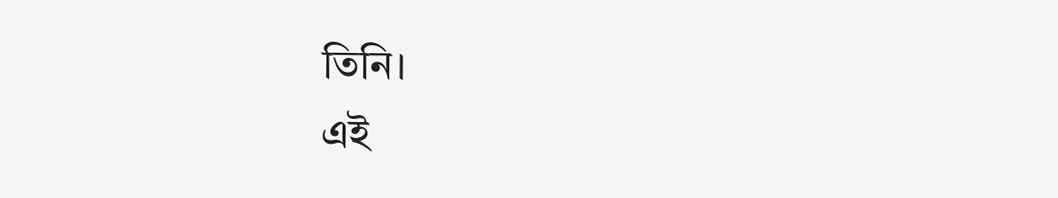তিনি।
এই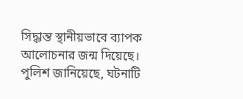সিদ্ধান্ত স্থানীয়ভাবে ব্যাপক আলোচনার জন্ম দিয়েছে। পুলিশ জানিয়েছে, ঘটনাটি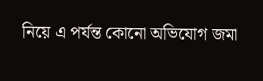নিয়ে এ পর্যন্ত কোনো অভিযোগ জমা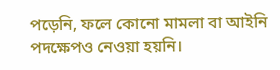পড়েনি, ফলে কোনো মামলা বা আইনি পদক্ষেপও নেওয়া হয়নি।